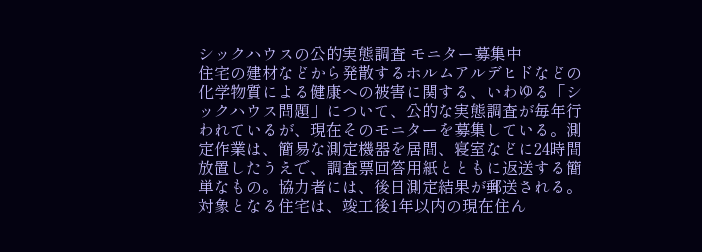シックハウスの公的実態調査 モニター募集中
住宅の建材などから発散するホルムアルデヒドなどの化学物質による健康への被害に関する、いわゆる「シックハウス問題」について、公的な実態調査が毎年行われているが、現在そのモニターを募集している。測定作業は、簡易な測定機器を居間、寝室などに24時間放置したうえで、調査票回答用紙とともに返送する簡単なもの。協力者には、後日測定結果が郵送される。
対象となる住宅は、竣工後1年以内の現在住ん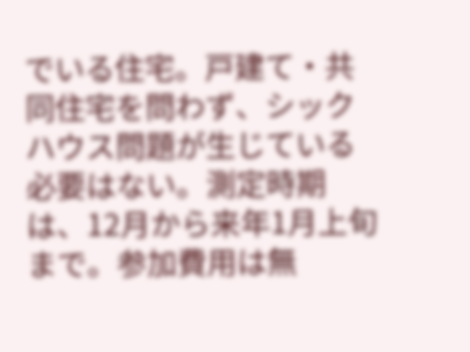でいる住宅。戸建て・共同住宅を問わず、シックハウス問題が生じている必要はない。測定時期は、12月から来年1月上旬まで。参加費用は無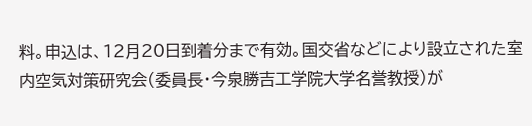料。申込は、12月20日到着分まで有効。国交省などにより設立された室内空気対策研究会(委員長・今泉勝吉工学院大学名誉教授)が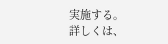実施する。
詳しくは、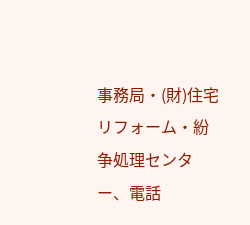事務局・(財)住宅リフォーム・紛争処理センター、電話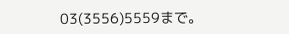03(3556)5559まで。